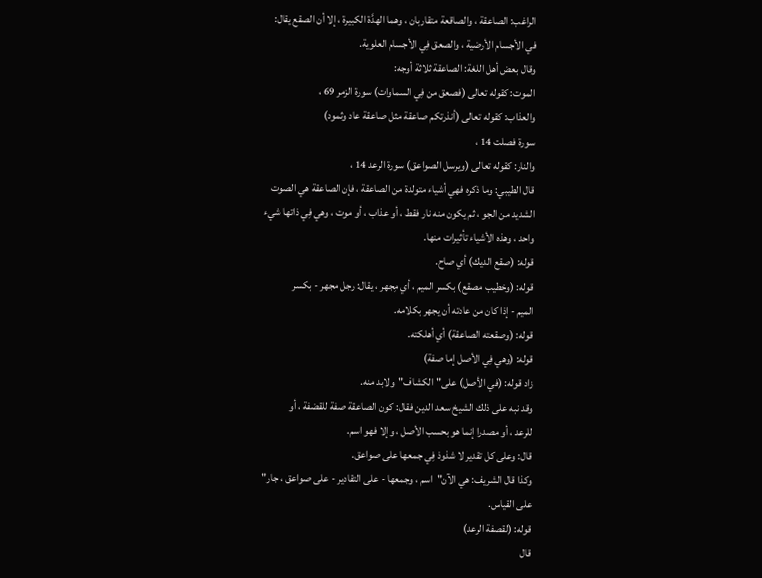الراغب: الصاعقة ، والصاقعة متقاربان ، وهما الهدَّة الكبيرة ، إلا أن الصقع يقال:
في الأجسام الأرضية ، والصعق فِي الأجسام العلوية.
وقال بعض أهل اللغة: الصاعقة ثلاثة أوجه:
الموت: كقوله تعالى (فصعق من فِي السماوات) سورة الزمر 69 ،
والعذاب: كقوله تعالى (أنذرتكم صاعقة مثل صاعقة عاد وثمود)
سورة فصلت 14 ،
والنار: كقوله تعالى (ويرسل الصواعق) سورة الرعد 14 ،
قال الطيبي: وما ذكره فهي أشياء متولدة من الصاعقة ، فإن الصاعقة هي الصوت
الشديد من الجو ، ثم يكون منه نار فقط ، أو عذاب ، أو موت ، وهي فِي ذاتها شيء
واحد ، وهذه الأشياء تأثيرات منها.
قوله: (صقع الديك) أي صاح.
قوله: (وخطيب مصقع) بكسر الميم ، أي مِجهر ، يقال: رجل مجهر - بكسر
الميم - إذا كان من عادته أن يجهر بكلامه.
قوله: (وصقعته الصاعقة) أي أهلكته.
قوله: (وهي فِي الأصل إما صفة)
زاد قوله: (في الأصل) على"الكشاف"ولابد منه.
وقد نبه على ذلك الشيخ سعد الدين فقال: كون الصاعقة صفة للقضفة ، أو
للرعد ، أو مصدرا إنما هو بحسب الأصل ، وإلا فهو اسم.
قال: وعلى كل تقدير لا شذوذ فِي جمعها على صواعق.
وكذا قال الشريف: هي الآن"اسم ، وجمعها - على التقادير - على صواعق ، جار"
على القياس.
قوله: (لقصفة الرعد)
قال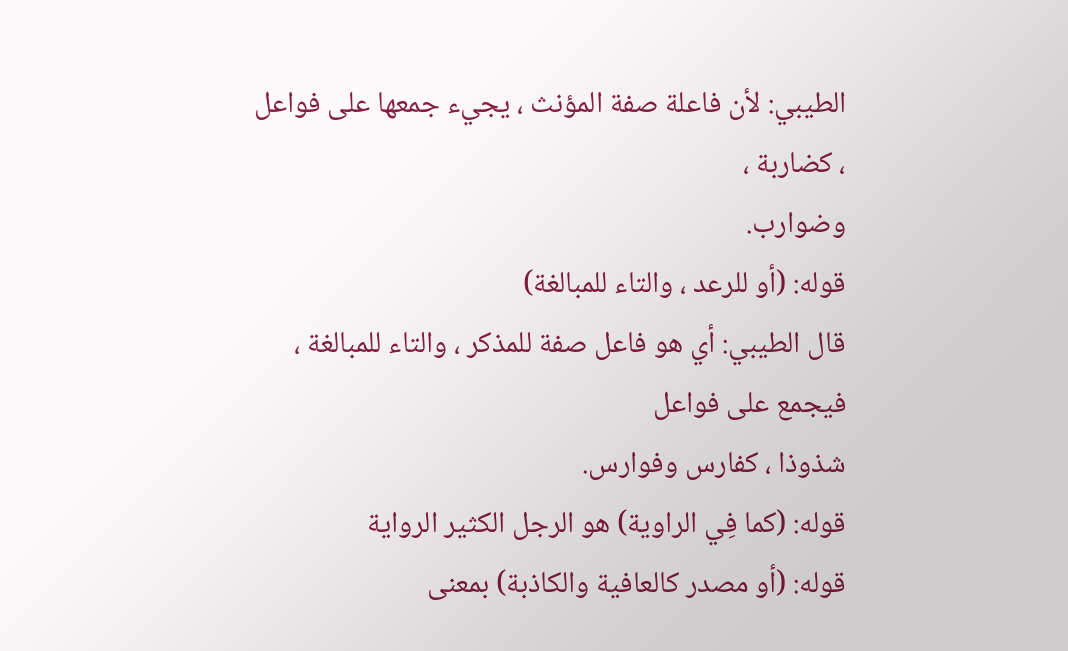الطيبي: لأن فاعلة صفة المؤنث ، يجيء جمعها على فواعل ، كضاربة ،
وضوارب.
قوله: (أو للرعد ، والتاء للمبالغة)
قال الطيبي: أي هو فاعل صفة للمذكر ، والتاء للمبالغة ، فيجمع على فواعل
شذوذا ، كفارس وفوارس.
قوله: (كما فِي الراوية) هو الرجل الكثير الرواية
قوله: (أو مصدر كالعافية والكاذبة) بمعنى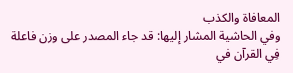المعافاة والكذب
وفي الحاشية المشار إليها: قد جاء المصدر على وزن فاعلة فِي القرآن في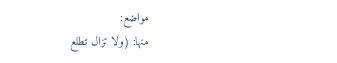مواضع:
منها: (ولا تزال تطلع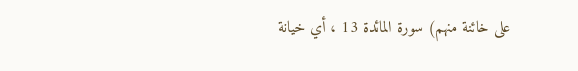على خائنة منهم) سورة المائدة 13 ، أي خيانة